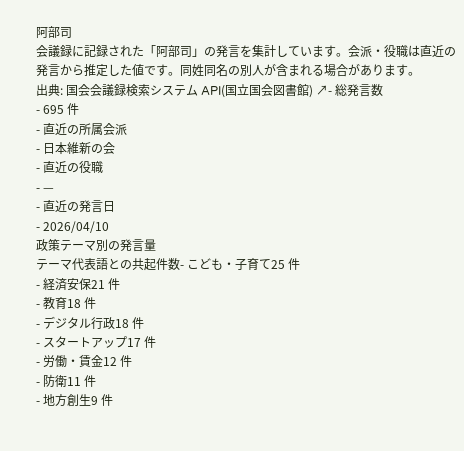阿部司
会議録に記録された「阿部司」の発言を集計しています。会派・役職は直近の発言から推定した値です。同姓同名の別人が含まれる場合があります。
出典: 国会会議録検索システム API(国立国会図書館) ↗- 総発言数
- 695 件
- 直近の所属会派
- 日本維新の会
- 直近の役職
- —
- 直近の発言日
- 2026/04/10
政策テーマ別の発言量
テーマ代表語との共起件数- こども・子育て25 件
- 経済安保21 件
- 教育18 件
- デジタル行政18 件
- スタートアップ17 件
- 労働・賃金12 件
- 防衛11 件
- 地方創生9 件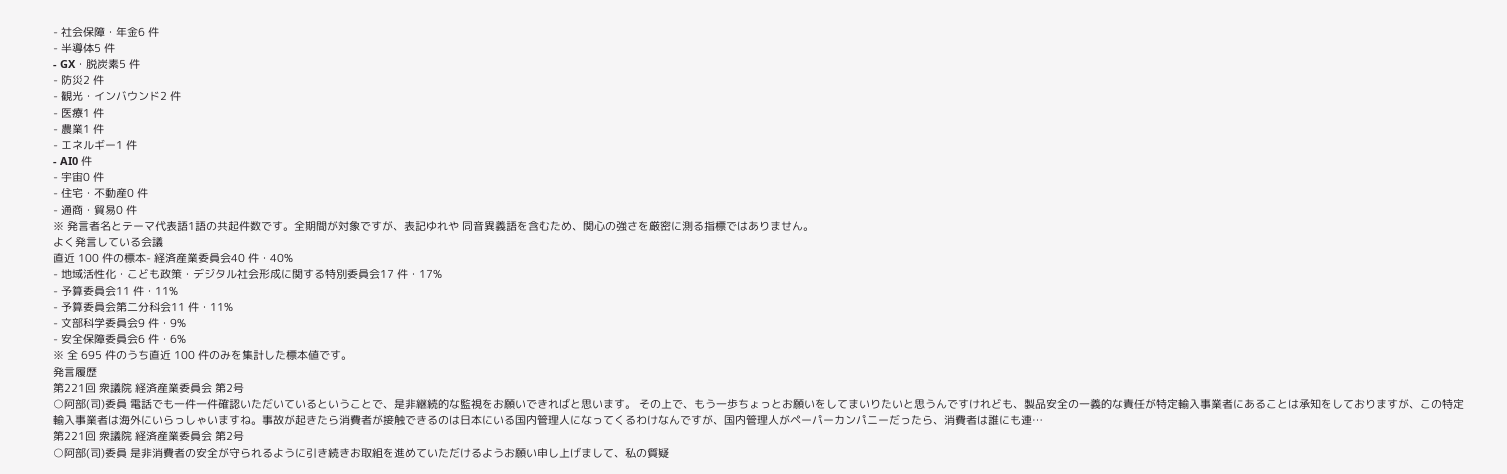- 社会保障・年金6 件
- 半導体5 件
- GX・脱炭素5 件
- 防災2 件
- 観光・インバウンド2 件
- 医療1 件
- 農業1 件
- エネルギー1 件
- AI0 件
- 宇宙0 件
- 住宅・不動産0 件
- 通商・貿易0 件
※ 発言者名とテーマ代表語1語の共起件数です。全期間が対象ですが、表記ゆれや 同音異義語を含むため、関心の強さを厳密に測る指標ではありません。
よく発言している会議
直近 100 件の標本- 経済産業委員会40 件・40%
- 地域活性化・こども政策・デジタル社会形成に関する特別委員会17 件・17%
- 予算委員会11 件・11%
- 予算委員会第二分科会11 件・11%
- 文部科学委員会9 件・9%
- 安全保障委員会6 件・6%
※ 全 695 件のうち直近 100 件のみを集計した標本値です。
発言履歴
第221回 衆議院 経済産業委員会 第2号
○阿部(司)委員 電話でも一件一件確認いただいているということで、是非継続的な監視をお願いできればと思います。 その上で、もう一歩ちょっとお願いをしてまいりたいと思うんですけれども、製品安全の一義的な責任が特定輸入事業者にあることは承知をしておりますが、この特定輸入事業者は海外にいらっしゃいますね。事故が起きたら消費者が接触できるのは日本にいる国内管理人になってくるわけなんですが、国内管理人がペーパーカンパニーだったら、消費者は誰にも連…
第221回 衆議院 経済産業委員会 第2号
○阿部(司)委員 是非消費者の安全が守られるように引き続きお取組を進めていただけるようお願い申し上げまして、私の質疑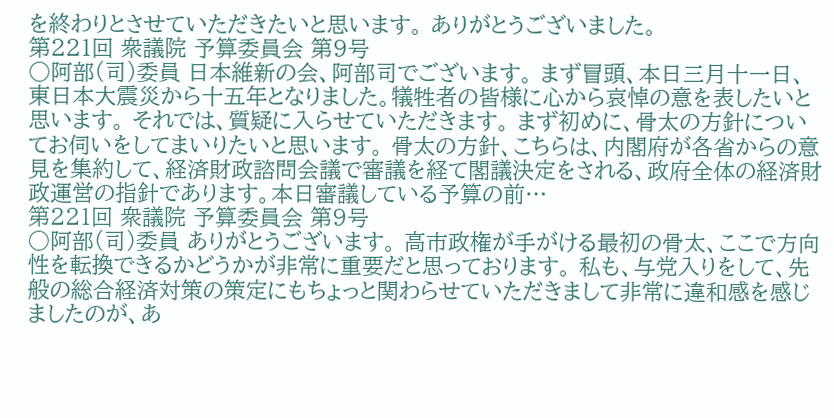を終わりとさせていただきたいと思います。 ありがとうございました。
第221回 衆議院 予算委員会 第9号
○阿部(司)委員 日本維新の会、阿部司でございます。 まず冒頭、本日三月十一日、東日本大震災から十五年となりました。犠牲者の皆様に心から哀悼の意を表したいと思います。 それでは、質疑に入らせていただきます。 まず初めに、骨太の方針についてお伺いをしてまいりたいと思います。 骨太の方針、こちらは、内閣府が各省からの意見を集約して、経済財政諮問会議で審議を経て閣議決定をされる、政府全体の経済財政運営の指針であります。本日審議している予算の前…
第221回 衆議院 予算委員会 第9号
○阿部(司)委員 ありがとうございます。 高市政権が手がける最初の骨太、ここで方向性を転換できるかどうかが非常に重要だと思っております。 私も、与党入りをして、先般の総合経済対策の策定にもちょっと関わらせていただきまして非常に違和感を感じましたのが、あ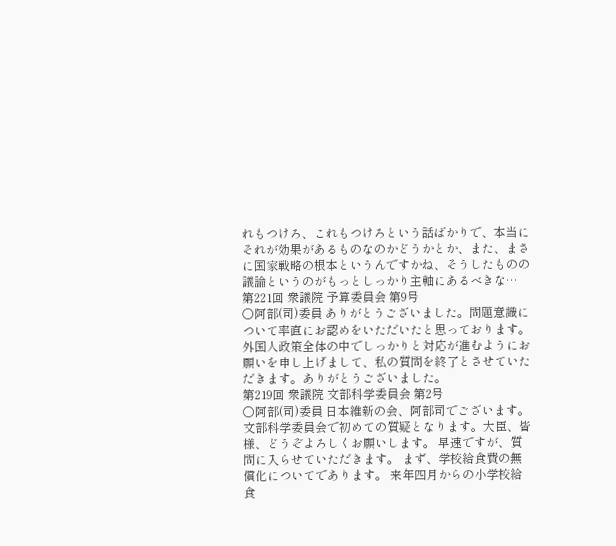れもつけろ、これもつけろという話ばかりで、本当にそれが効果があるものなのかどうかとか、また、まさに国家戦略の根本というんですかね、そうしたものの議論というのがもっとしっかり主軸にあるべきな…
第221回 衆議院 予算委員会 第9号
○阿部(司)委員 ありがとうございました。問題意識について率直にお認めをいただいたと思っております。 外国人政策全体の中でしっかりと対応が進むようにお願いを申し上げまして、私の質問を終了とさせていただきます。ありがとうございました。
第219回 衆議院 文部科学委員会 第2号
○阿部(司)委員 日本維新の会、阿部司でございます。 文部科学委員会で初めての質疑となります。大臣、皆様、どうぞよろしくお願いします。 早速ですが、質問に入らせていただきます。 まず、学校給食費の無償化についてであります。 来年四月からの小学校給食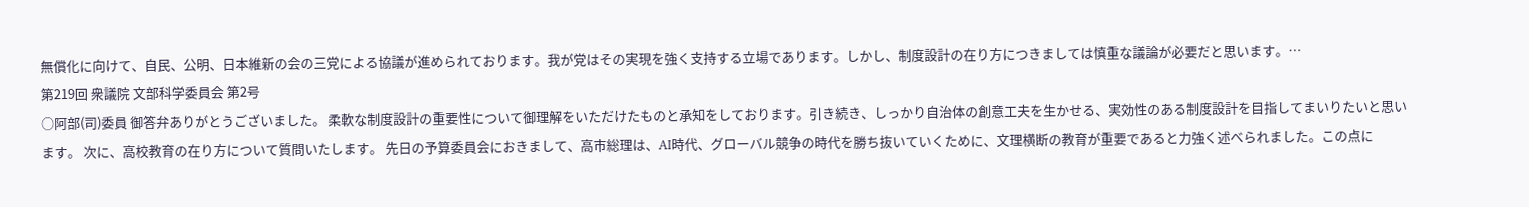無償化に向けて、自民、公明、日本維新の会の三党による協議が進められております。我が党はその実現を強く支持する立場であります。しかし、制度設計の在り方につきましては慎重な議論が必要だと思います。…
第219回 衆議院 文部科学委員会 第2号
○阿部(司)委員 御答弁ありがとうございました。 柔軟な制度設計の重要性について御理解をいただけたものと承知をしております。引き続き、しっかり自治体の創意工夫を生かせる、実効性のある制度設計を目指してまいりたいと思います。 次に、高校教育の在り方について質問いたします。 先日の予算委員会におきまして、高市総理は、AI時代、グローバル競争の時代を勝ち抜いていくために、文理横断の教育が重要であると力強く述べられました。この点に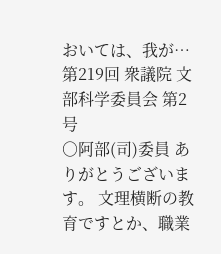おいては、我が…
第219回 衆議院 文部科学委員会 第2号
○阿部(司)委員 ありがとうございます。 文理横断の教育ですとか、職業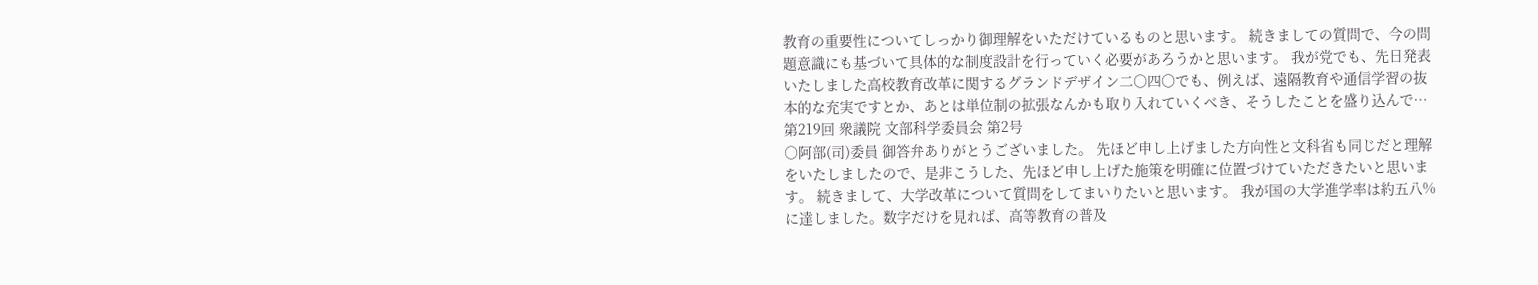教育の重要性についてしっかり御理解をいただけているものと思います。 続きましての質問で、今の問題意識にも基づいて具体的な制度設計を行っていく必要があろうかと思います。 我が党でも、先日発表いたしました高校教育改革に関するグランドデザイン二〇四〇でも、例えば、遠隔教育や通信学習の抜本的な充実ですとか、あとは単位制の拡張なんかも取り入れていくべき、そうしたことを盛り込んで…
第219回 衆議院 文部科学委員会 第2号
○阿部(司)委員 御答弁ありがとうございました。 先ほど申し上げました方向性と文科省も同じだと理解をいたしましたので、是非こうした、先ほど申し上げた施策を明確に位置づけていただきたいと思います。 続きまして、大学改革について質問をしてまいりたいと思います。 我が国の大学進学率は約五八%に達しました。数字だけを見れば、高等教育の普及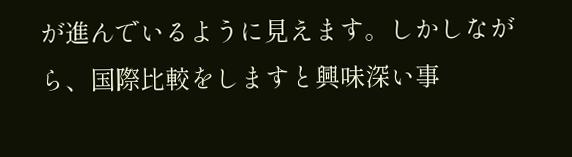が進んでいるように見えます。しかしながら、国際比較をしますと興味深い事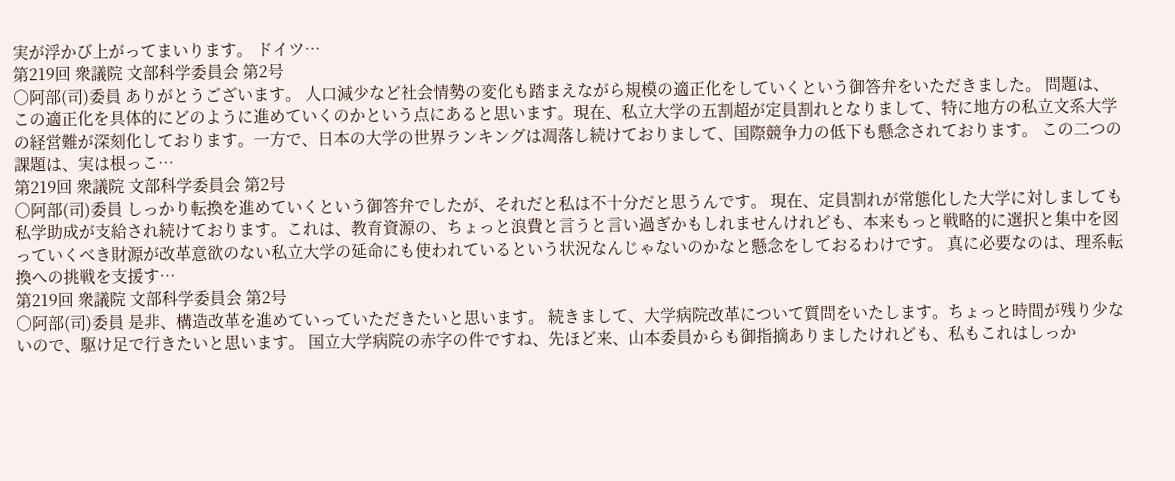実が浮かび上がってまいります。 ドイツ…
第219回 衆議院 文部科学委員会 第2号
○阿部(司)委員 ありがとうございます。 人口減少など社会情勢の変化も踏まえながら規模の適正化をしていくという御答弁をいただきました。 問題は、この適正化を具体的にどのように進めていくのかという点にあると思います。現在、私立大学の五割超が定員割れとなりまして、特に地方の私立文系大学の経営難が深刻化しております。一方で、日本の大学の世界ランキングは凋落し続けておりまして、国際競争力の低下も懸念されております。 この二つの課題は、実は根っこ…
第219回 衆議院 文部科学委員会 第2号
○阿部(司)委員 しっかり転換を進めていくという御答弁でしたが、それだと私は不十分だと思うんです。 現在、定員割れが常態化した大学に対しましても私学助成が支給され続けております。これは、教育資源の、ちょっと浪費と言うと言い過ぎかもしれませんけれども、本来もっと戦略的に選択と集中を図っていくべき財源が改革意欲のない私立大学の延命にも使われているという状況なんじゃないのかなと懸念をしておるわけです。 真に必要なのは、理系転換への挑戦を支援す…
第219回 衆議院 文部科学委員会 第2号
○阿部(司)委員 是非、構造改革を進めていっていただきたいと思います。 続きまして、大学病院改革について質問をいたします。ちょっと時間が残り少ないので、駆け足で行きたいと思います。 国立大学病院の赤字の件ですね、先ほど来、山本委員からも御指摘ありましたけれども、私もこれはしっか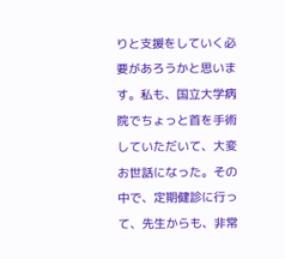りと支援をしていく必要があろうかと思います。私も、国立大学病院でちょっと首を手術していただいて、大変お世話になった。その中で、定期健診に行って、先生からも、非常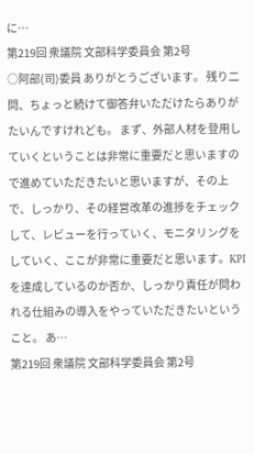に…
第219回 衆議院 文部科学委員会 第2号
○阿部(司)委員 ありがとうございます。 残り二問、ちょっと続けて御答弁いただけたらありがたいんですけれども。 まず、外部人材を登用していくということは非常に重要だと思いますので進めていただきたいと思いますが、その上で、しっかり、その経営改革の進捗をチェックして、レビューを行っていく、モニタリングをしていく、ここが非常に重要だと思います。KPIを達成しているのか否か、しっかり責任が問われる仕組みの導入をやっていただきたいということ。 あ…
第219回 衆議院 文部科学委員会 第2号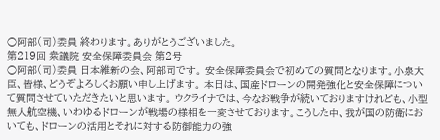○阿部(司)委員 終わります。ありがとうございました。
第219回 衆議院 安全保障委員会 第2号
○阿部(司)委員 日本維新の会、阿部司です。 安全保障委員会で初めての質問となります。小泉大臣、皆様、どうぞよろしくお願い申し上げます。 本日は、国産ドローンの開発強化と安全保障について質問させていただきたいと思います。 ウクライナでは、今なお戦争が続いておりますけれども、小型無人航空機、いわゆるドローンが戦場の様相を一変させております。こうした中、我が国の防衛においても、ドローンの活用とそれに対する防御能力の強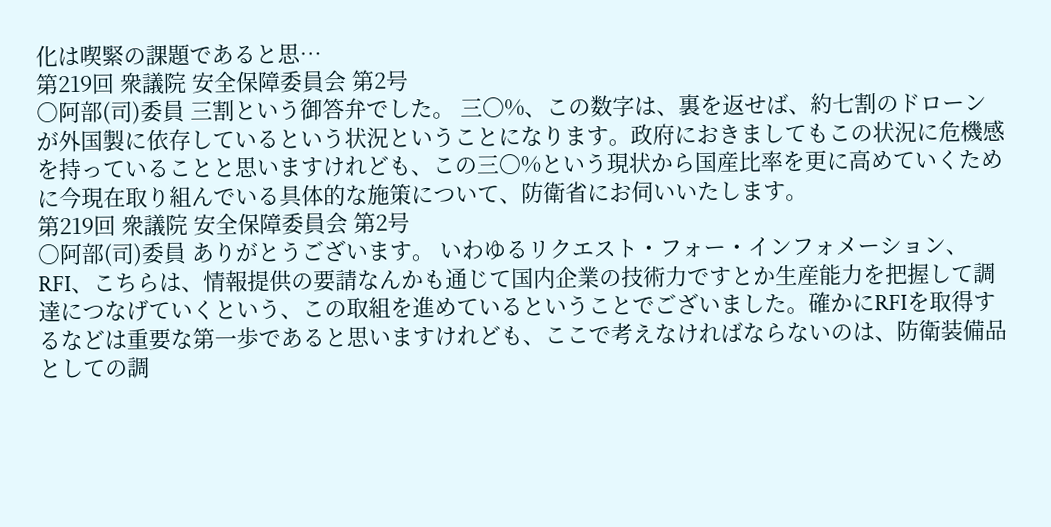化は喫緊の課題であると思…
第219回 衆議院 安全保障委員会 第2号
○阿部(司)委員 三割という御答弁でした。 三〇%、この数字は、裏を返せば、約七割のドローンが外国製に依存しているという状況ということになります。政府におきましてもこの状況に危機感を持っていることと思いますけれども、この三〇%という現状から国産比率を更に高めていくために今現在取り組んでいる具体的な施策について、防衛省にお伺いいたします。
第219回 衆議院 安全保障委員会 第2号
○阿部(司)委員 ありがとうございます。 いわゆるリクエスト・フォー・インフォメーション、RFI、こちらは、情報提供の要請なんかも通じて国内企業の技術力ですとか生産能力を把握して調達につなげていくという、この取組を進めているということでございました。確かにRFIを取得するなどは重要な第一歩であると思いますけれども、ここで考えなければならないのは、防衛装備品としての調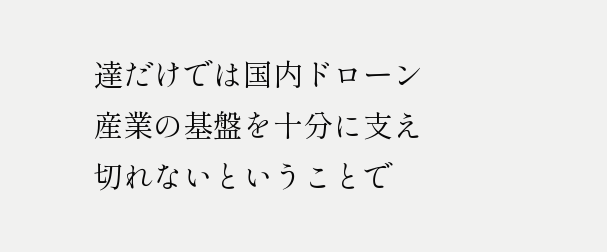達だけでは国内ドローン産業の基盤を十分に支え切れないということで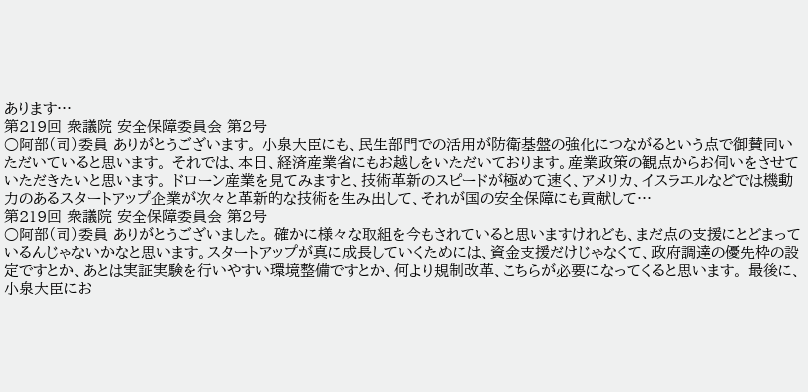あります…
第219回 衆議院 安全保障委員会 第2号
○阿部(司)委員 ありがとうございます。 小泉大臣にも、民生部門での活用が防衛基盤の強化につながるという点で御賛同いただいていると思います。 それでは、本日、経済産業省にもお越しをいただいております。産業政策の観点からお伺いをさせていただきたいと思います。 ドローン産業を見てみますと、技術革新のスピードが極めて速く、アメリカ、イスラエルなどでは機動力のあるスタートアップ企業が次々と革新的な技術を生み出して、それが国の安全保障にも貢献して…
第219回 衆議院 安全保障委員会 第2号
○阿部(司)委員 ありがとうございました。 確かに様々な取組を今もされていると思いますけれども、まだ点の支援にとどまっているんじゃないかなと思います。スタートアップが真に成長していくためには、資金支援だけじゃなくて、政府調達の優先枠の設定ですとか、あとは実証実験を行いやすい環境整備ですとか、何より規制改革、こちらが必要になってくると思います。 最後に、小泉大臣にお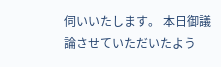伺いいたします。 本日御議論させていただいたよう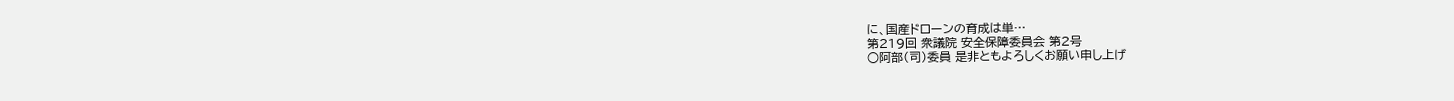に、国産ドローンの育成は単…
第219回 衆議院 安全保障委員会 第2号
○阿部(司)委員 是非ともよろしくお願い申し上げ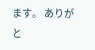ます。 ありがと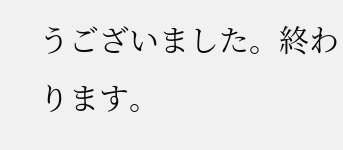うございました。終わります。